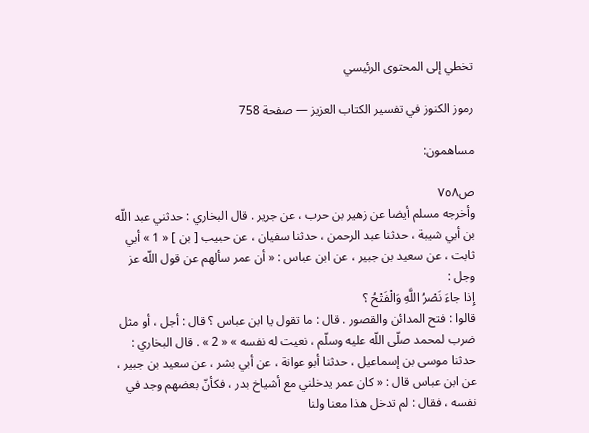تخطي إلى المحتوى الرئيسي

رموز الكنوز في تفسير الكتاب العزيز — صفحة 758

مساهمون:

ص٧٥٨
وأخرجه مسلم أيضا عن زهير بن حرب ، عن جرير . قال البخاري : حدثني عبد اللّه بن أبي شيبة ، حدثنا عبد الرحمن ، حدثنا سفيان ، عن حبيب [ بن ] « 1 » أبي ثابت ، عن سعيد بن جبير ، عن ابن عباس : « أن عمر سألهم عن قول اللّه عز وجل :
إِذا جاءَ نَصْرُ اللَّهِ وَالْفَتْحُ ؟
قالوا : فتح المدائن والقصور . قال : ما تقول يا ابن عباس ؟ قال : أجل ، أو مثل ضرب لمحمد صلّى اللّه عليه وسلّم ، نعيت له نفسه » « 2 » . قال البخاري : حدثنا موسى بن إسماعيل ، حدثنا أبو عوانة ، عن أبي بشر ، عن سعيد بن جبير ، عن ابن عباس قال : « كان عمر يدخلني مع أشياخ بدر ، فكأنّ بعضهم وجد في نفسه ، فقال : لم تدخل هذا معنا ولنا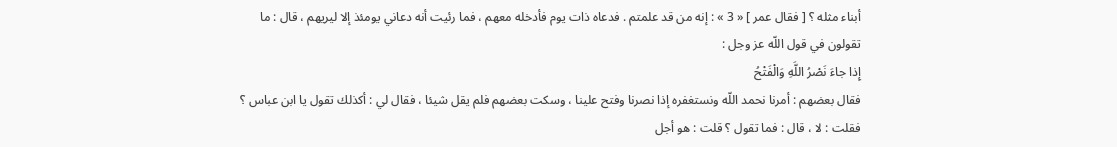أبناء مثله ؟ [ فقال عمر ] « 3 » : إنه من قد علمتم . فدعاه ذات يوم فأدخله معهم ، فما رئيت أنه دعاني يومئذ إلا ليريهم ، قال : ما تقولون في قول اللّه عز وجل :
إِذا جاءَ نَصْرُ اللَّهِ وَالْفَتْحُ
فقال بعضهم : أمرنا نحمد اللّه ونستغفره إذا نصرنا وفتح علينا ، وسكت بعضهم فلم يقل شيئا ، فقال لي : أكذلك تقول يا ابن عباس ؟ فقلت : لا ، قال : فما تقول ؟ قلت : هو أجل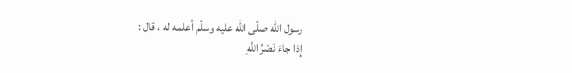رسول اللّه صلّى اللّه عليه وسلّم أعلمه له ، قال :
إِذا جاءَ نَصْرُ اللَّهِ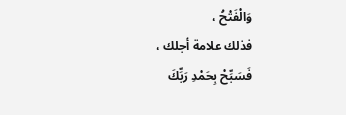وَالْفَتْحُ ،
فذلك علامة أجلك ،
فَسَبِّحْ بِحَمْدِ رَبِّكَ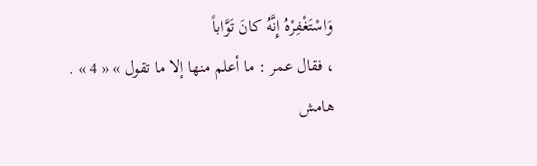وَاسْتَغْفِرْهُ إِنَّهُ كانَ تَوَّاباً
، فقال عمر : ما أعلم منها إلا ما تقول » « 4 » .
هامش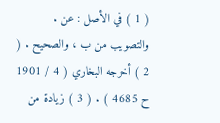( 1 ) في الأصل : عن . والتصويب من ب ، والصحيح . ( 2 ) أخرجه البخاري ( 4 / 1901 ح 4685 ) . ( 3 ) زيادة من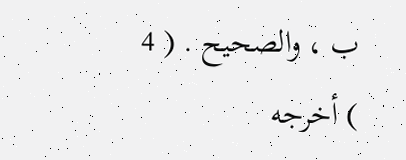ب ، والصحيح . ( 4 ) أخرجه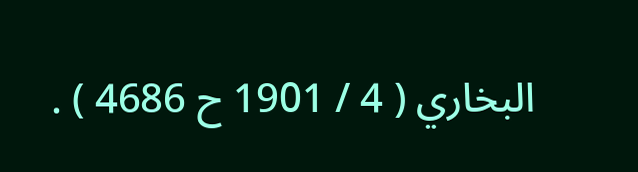البخاري ( 4 / 1901 ح 4686 ) .